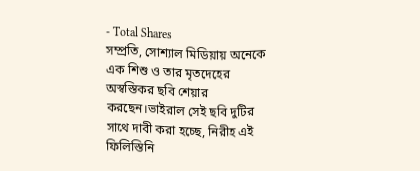- Total Shares
সম্প্রতি, সোশ্যাল মিডিয়ায় অনেকে এক শিশু ও তার মৃতদেহের অস্বস্তিকর ছবি শেয়ার করছেন।ভাইরাল সেই ছবি দুটির সাথে দাবী করা হচ্ছে, নিরীহ এই ফিলিস্তিনি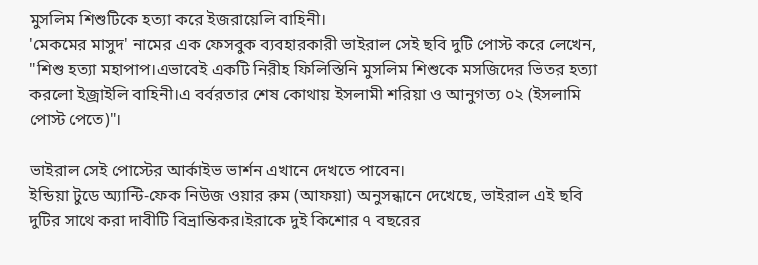মুসলিম শিশুটিকে হত্যা করে ইজরায়েলি বাহিনী।
'মেকমের মাসুদ' নামের এক ফেসবুক ব্যবহারকারী ভাইরাল সেই ছবি দুটি পোস্ট করে লেখেন, "শিশু হত্যা মহাপাপ।এভাবেই একটি নিরীহ ফিলিস্তিনি মুসলিম শিশুকে মসজিদের ভিতর হত্যা করলো ইজ্রাইলি বাহিনী।এ বর্বরতার শেষ কোথায় ইসলামী শরিয়া ও আনুগত্য ০২ (ইসলামি পোস্ট পেতে)"।

ভাইরাল সেই পোস্টের আর্কাইভ ভার্শন এখানে দেখতে পাবেন।
ইন্ডিয়া টুডে অ্যান্টি-ফেক নিউজ ওয়ার রুম (আফয়া) অনুসন্ধানে দেখেছে, ভাইরাল এই ছবি দুটির সাথে করা দাবীটি বিভ্রান্তিকর।ইরাকে দুই কিশোর ৭ বছরের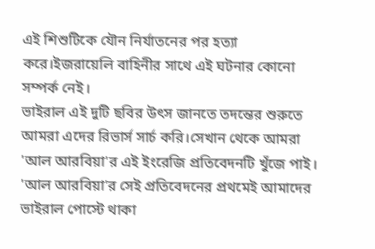এই শিশুটিকে যৌন নির্যাতনের পর হত্যা করে।ইজরায়েলি বাহিনীর সাথে এই ঘটনার কোনো সম্পর্ক নেই।
ভাইরাল এই দুটি ছবির উৎস জানতে তদন্তের শুরুতে আমরা এদের রিভার্স সার্চ করি।সেখান থেকে আমরা 'আল আরবিয়া'র এই ইংরেজি প্রতিবেদনটি খুঁজে পাই।
'আল আরবিয়া'র সেই প্রতিবেদনের প্রথমেই আমাদের ভাইরাল পোস্টে থাকা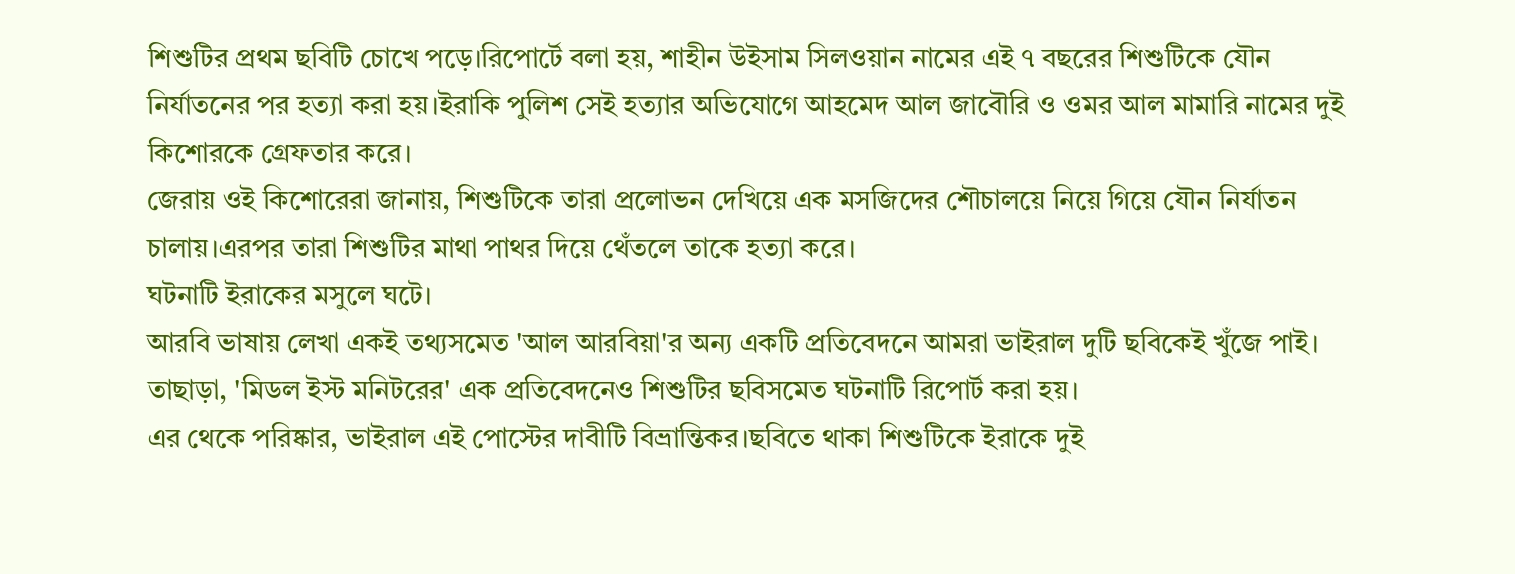শিশুটির প্রথম ছবিটি চোখে পড়ে।রিপোর্টে বলা হয়, শাহীন উইসাম সিলওয়ান নামের এই ৭ বছরের শিশুটিকে যৌন নির্যাতনের পর হত্যা করা হয়।ইরাকি পুলিশ সেই হত্যার অভিযোগে আহমেদ আল জাবৌরি ও ওমর আল মামারি নামের দুই কিশোরকে গ্রেফতার করে।
জেরায় ওই কিশোরেরা জানায়, শিশুটিকে তারা প্রলোভন দেখিয়ে এক মসজিদের শৌচালয়ে নিয়ে গিয়ে যৌন নির্যাতন চালায়।এরপর তারা শিশুটির মাথা পাথর দিয়ে থেঁতলে তাকে হত্যা করে।
ঘটনাটি ইরাকের মসুলে ঘটে।
আরবি ভাষায় লেখা একই তথ্যসমেত 'আল আরবিয়া'র অন্য একটি প্রতিবেদনে আমরা ভাইরাল দুটি ছবিকেই খুঁজে পাই।
তাছাড়া, 'মিডল ইস্ট মনিটরের' এক প্রতিবেদনেও শিশুটির ছবিসমেত ঘটনাটি রিপোর্ট করা হয়।
এর থেকে পরিষ্কার, ভাইরাল এই পোস্টের দাবীটি বিভ্রান্তিকর।ছবিতে থাকা শিশুটিকে ইরাকে দুই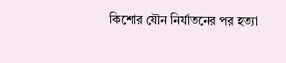কিশোর যৌন নির্যাতনের পর হত্যা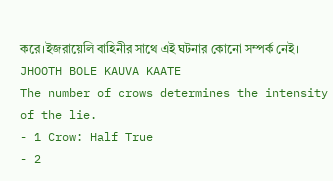করে।ইজরায়েলি বাহিনীর সাথে এই ঘটনার কোনো সম্পর্ক নেই।
JHOOTH BOLE KAUVA KAATE
The number of crows determines the intensity of the lie.
- 1 Crow: Half True
- 2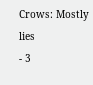Crows: Mostly lies
- 3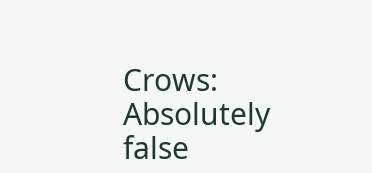Crows: Absolutely false